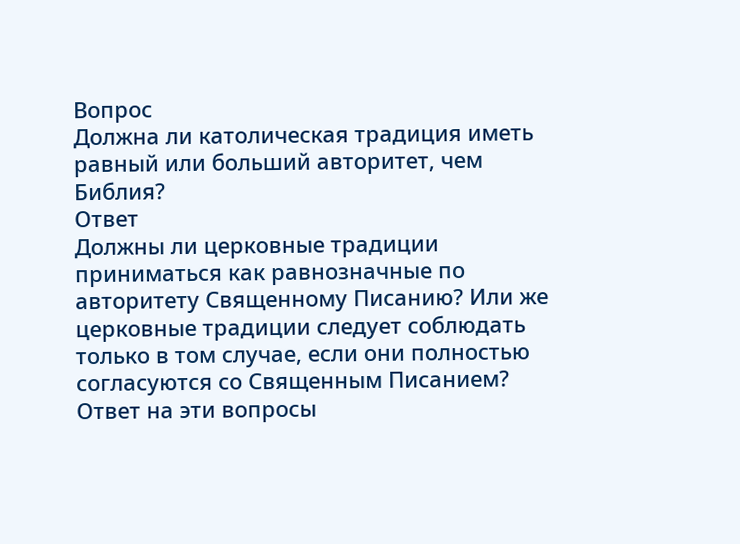Вопрос
Должна ли католическая традиция иметь равный или больший авторитет, чем Библия?
Ответ
Должны ли церковные традиции приниматься как равнозначные по авторитету Священному Писанию? Или же церковные традиции следует соблюдать только в том случае, если они полностью согласуются со Священным Писанием? Ответ на эти вопросы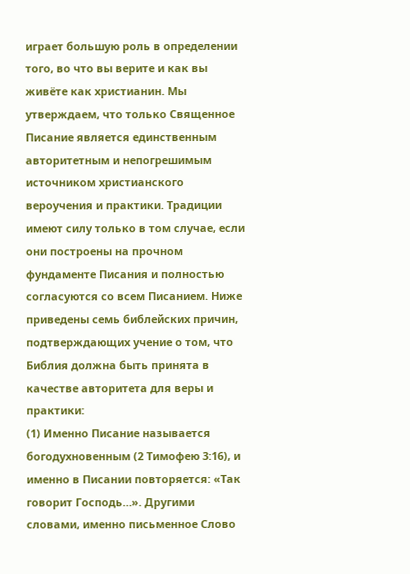играет большую роль в определении того, во что вы верите и как вы живёте как христианин. Мы утверждаем, что только Священное Писание является единственным авторитетным и непогрешимым источником христианского вероучения и практики. Традиции имеют силу только в том случае, если они построены на прочном фундаменте Писания и полностью согласуются со всем Писанием. Ниже приведены семь библейских причин, подтверждающих учение о том, что Библия должна быть принята в качестве авторитета для веры и практики:
(1) Именно Писание называется богодухновенным (2 Тимофею 3:16), и именно в Писании повторяется: «Так говорит Господь…». Другими словами, именно письменное Слово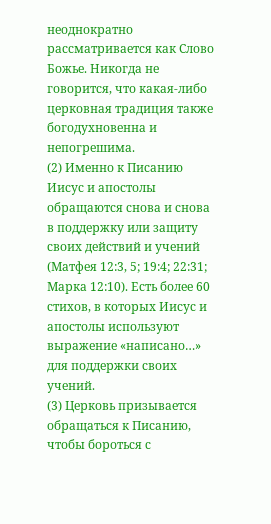неоднократно рассматривается как Слово Божье. Никогда не говорится, что какая-либо церковная традиция также богодухновенна и непогрешима.
(2) Именно к Писанию Иисус и апостолы обращаются снова и снова в поддержку или защиту своих действий и учений (Матфея 12:3, 5; 19:4; 22:31; Марка 12:10). Есть более 60 стихов, в которых Иисус и апостолы используют выражение «написано…» для поддержки своих учений.
(3) Церковь призывается обращаться к Писанию, чтобы бороться с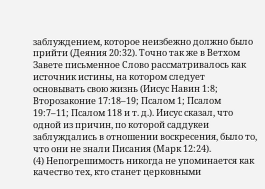заблуждением, которое неизбежно должно было прийти (Деяния 20:32). Точно так же в Ветхом Завете письменное Слово рассматривалось как источник истины, на котором следует основывать свою жизнь (Иисус Навин 1:8; Второзаконие 17:18–19; Псалом 1; Псалом 19:7–11; Псалом 118 и т. д.). Иисус сказал, что одной из причин, по которой саддукеи заблуждались в отношении воскресения, было то, что они не знали Писания (Марк 12:24).
(4) Непогрешимость никогда не упоминается как качество тех, кто станет церковными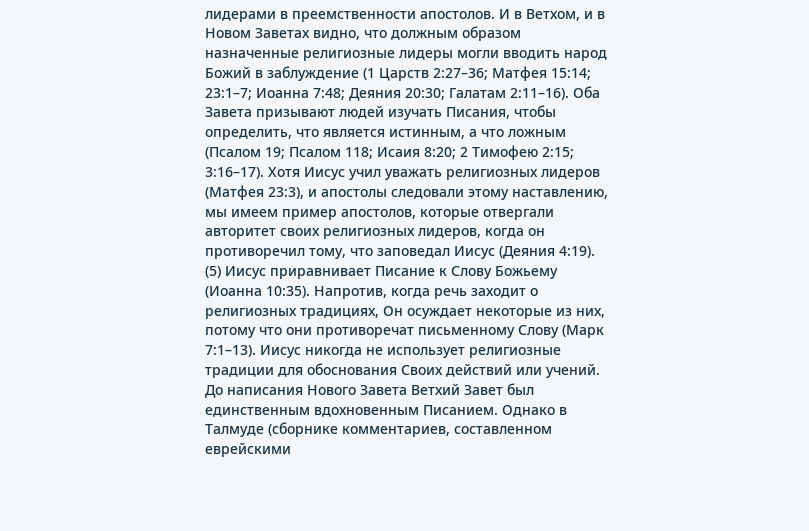лидерами в преемственности апостолов. И в Ветхом, и в Новом Заветах видно, что должным образом назначенные религиозные лидеры могли вводить народ Божий в заблуждение (1 Царств 2:27–36; Матфея 15:14; 23:1–7; Иоанна 7:48; Деяния 20:30; Галатам 2:11–16). Оба Завета призывают людей изучать Писания, чтобы определить, что является истинным, а что ложным (Псалом 19; Псалом 118; Исаия 8:20; 2 Тимофею 2:15; 3:16–17). Хотя Иисус учил уважать религиозных лидеров (Матфея 23:3), и апостолы следовали этому наставлению, мы имеем пример апостолов, которые отвергали авторитет своих религиозных лидеров, когда он противоречил тому, что заповедал Иисус (Деяния 4:19).
(5) Иисус приравнивает Писание к Слову Божьему (Иоанна 10:35). Напротив, когда речь заходит о религиозных традициях, Он осуждает некоторые из них, потому что они противоречат письменному Слову (Марк 7:1–13). Иисус никогда не использует религиозные традиции для обоснования Своих действий или учений. До написания Нового Завета Ветхий Завет был единственным вдохновенным Писанием. Однако в Талмуде (сборнике комментариев, составленном еврейскими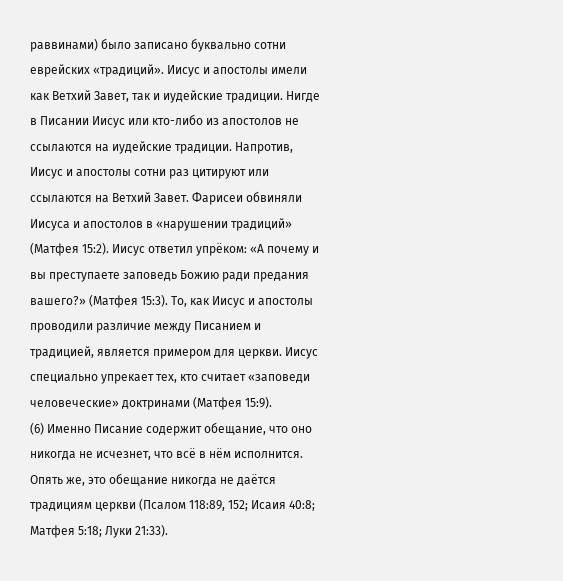раввинами) было записано буквально сотни еврейских «традиций». Иисус и апостолы имели как Ветхий Завет, так и иудейские традиции. Нигде в Писании Иисус или кто-либо из апостолов не ссылаются на иудейские традиции. Напротив, Иисус и апостолы сотни раз цитируют или ссылаются на Ветхий Завет. Фарисеи обвиняли Иисуса и апостолов в «нарушении традиций» (Матфея 15:2). Иисус ответил упрёком: «А почему и вы преступаете заповедь Божию ради предания вашего?» (Матфея 15:3). То, как Иисус и апостолы проводили различие между Писанием и традицией, является примером для церкви. Иисус специально упрекает тех, кто считает «заповеди человеческие» доктринами (Матфея 15:9).
(6) Именно Писание содержит обещание, что оно никогда не исчезнет, что всё в нём исполнится. Опять же, это обещание никогда не даётся традициям церкви (Псалом 118:89, 152; Исаия 40:8; Матфея 5:18; Луки 21:33).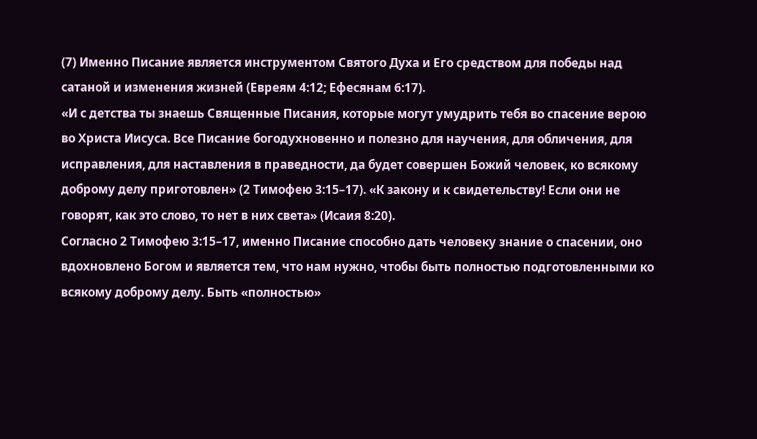(7) Именно Писание является инструментом Святого Духа и Его средством для победы над сатаной и изменения жизней (Евреям 4:12; Ефесянам 6:17).
«И с детства ты знаешь Священные Писания, которые могут умудрить тебя во спасение верою во Христа Иисуса. Все Писание богодухновенно и полезно для научения, для обличения, для исправления, для наставления в праведности, да будет совершен Божий человек, ко всякому доброму делу приготовлен» (2 Тимофею 3:15–17). «К закону и к свидетельству! Если они не говорят, как это слово, то нет в них света» (Исаия 8:20).
Согласно 2 Тимофею 3:15–17, именно Писание способно дать человеку знание о спасении, оно вдохновлено Богом и является тем, что нам нужно, чтобы быть полностью подготовленными ко всякому доброму делу. Быть «полностью»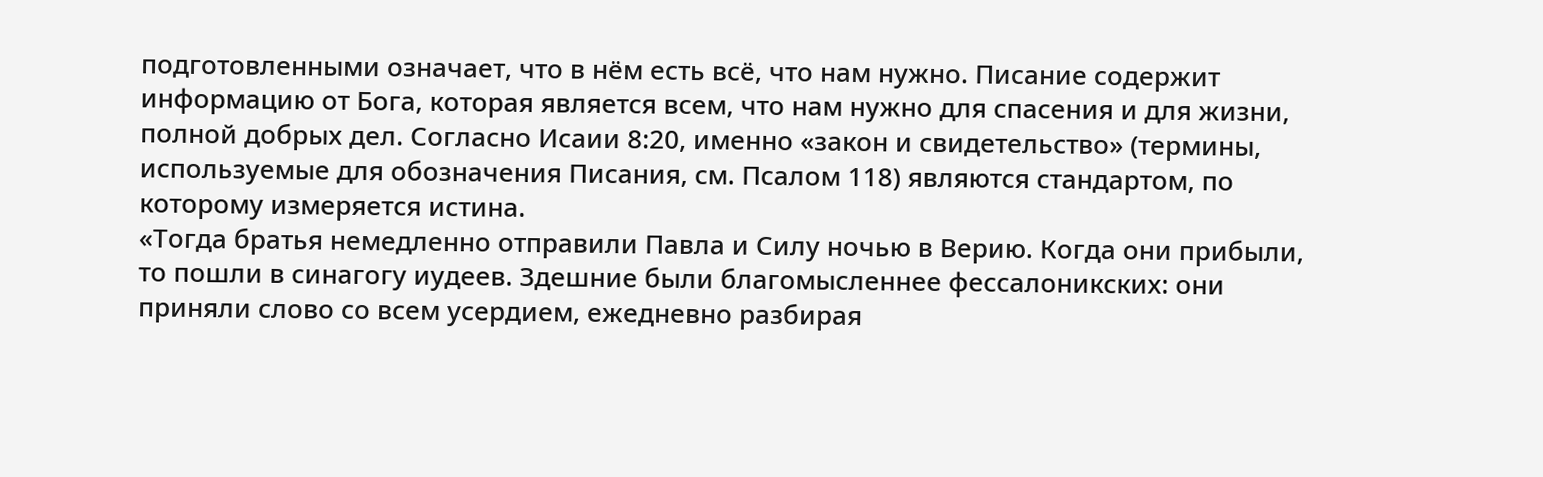подготовленными означает, что в нём есть всё, что нам нужно. Писание содержит информацию от Бога, которая является всем, что нам нужно для спасения и для жизни, полной добрых дел. Согласно Исаии 8:20, именно «закон и свидетельство» (термины, используемые для обозначения Писания, см. Псалом 118) являются стандартом, по которому измеряется истина.
«Тогда братья немедленно отправили Павла и Силу ночью в Верию. Когда они прибыли, то пошли в синагогу иудеев. Здешние были благомысленнее фессалоникских: они приняли слово со всем усердием, ежедневно разбирая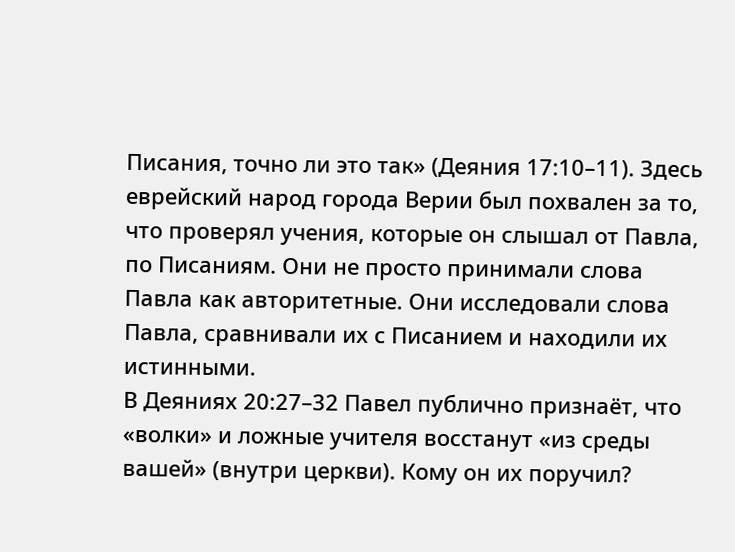Писания, точно ли это так» (Деяния 17:10–11). Здесь еврейский народ города Верии был похвален за то, что проверял учения, которые он слышал от Павла, по Писаниям. Они не просто принимали слова Павла как авторитетные. Они исследовали слова Павла, сравнивали их с Писанием и находили их истинными.
В Деяниях 20:27–32 Павел публично признаёт, что «волки» и ложные учителя восстанут «из среды вашей» (внутри церкви). Кому он их поручил?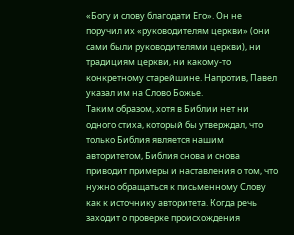«Богу и слову благодати Его». Он не поручил их «руководителям церкви» (они сами были руководителями церкви), ни традициям церкви, ни какому-то конкретному старейшине. Напротив, Павел указал им на Слово Божье.
Таким образом, хотя в Библии нет ни одного стиха, который бы утверждал, что только Библия является нашим авторитетом, Библия снова и снова приводит примеры и наставления о том, что нужно обращаться к письменному Слову как к источнику авторитета. Когда речь заходит о проверке происхождения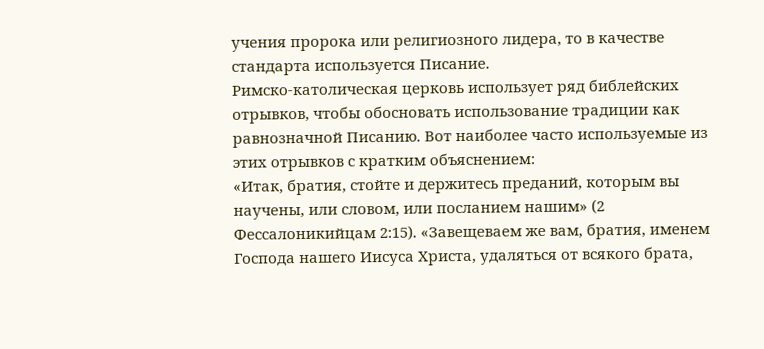учения пророка или религиозного лидера, то в качестве стандарта используется Писание.
Римско-католическая церковь использует ряд библейских отрывков, чтобы обосновать использование традиции как равнозначной Писанию. Вот наиболее часто используемые из этих отрывков с кратким объяснением:
«Итак, братия, стойте и держитесь преданий, которым вы научены, или словом, или посланием нашим» (2 Фессалоникийцам 2:15). «Завещеваем же вам, братия, именем Господа нашего Иисуса Христа, удаляться от всякого брата,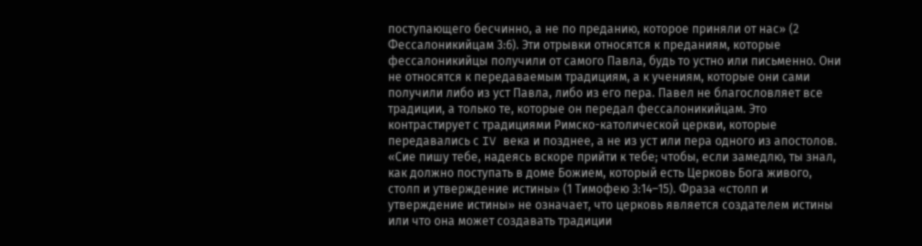поступающего бесчинно, а не по преданию, которое приняли от нас» (2 Фессалоникийцам 3:6). Эти отрывки относятся к преданиям, которые фессалоникийцы получили от самого Павла, будь то устно или письменно. Они не относятся к передаваемым традициям, а к учениям, которые они сами получили либо из уст Павла, либо из его пера. Павел не благословляет все традиции, а только те, которые он передал фессалоникийцам. Это контрастирует с традициями Римско-католической церкви, которые передавались с IV века и позднее, а не из уст или пера одного из апостолов.
«Сие пишу тебе, надеясь вскоре прийти к тебе; чтобы, если замедлю, ты знал, как должно поступать в доме Божием, который есть Церковь Бога живого, столп и утверждение истины» (1 Тимофею 3:14–15). Фраза «столп и утверждение истины» не означает, что церковь является создателем истины или что она может создавать традиции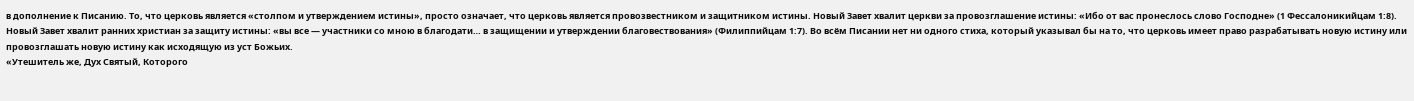в дополнение к Писанию. То, что церковь является «столпом и утверждением истины», просто означает, что церковь является провозвестником и защитником истины. Новый Завет хвалит церкви за провозглашение истины: «Ибо от вас пронеслось слово Господне» (1 Фессалоникийцам 1:8). Новый Завет хвалит ранних христиан за защиту истины: «вы все — участники со мною в благодати… в защищении и утверждении благовествования» (Филиппийцам 1:7). Во всём Писании нет ни одного стиха, который указывал бы на то, что церковь имеет право разрабатывать новую истину или провозглашать новую истину как исходящую из уст Божьих.
«Утешитель же, Дух Святый, Которого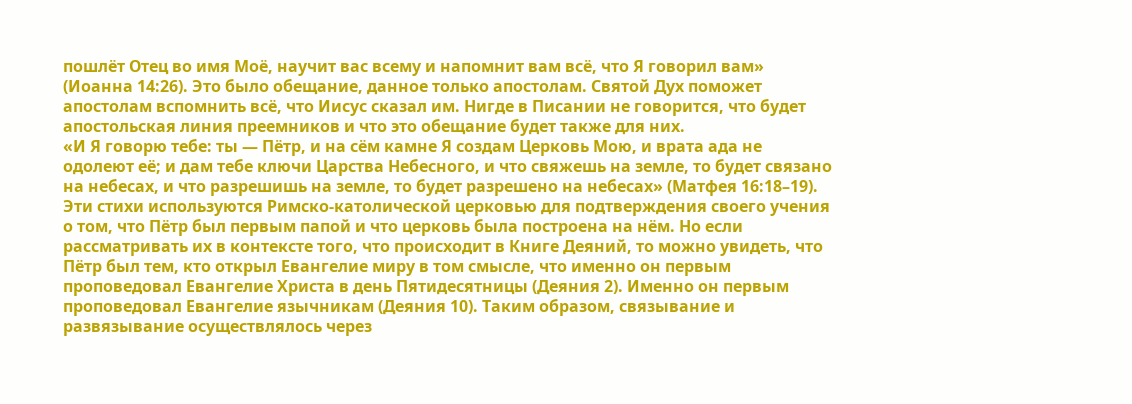пошлёт Отец во имя Моё, научит вас всему и напомнит вам всё, что Я говорил вам» (Иоанна 14:26). Это было обещание, данное только апостолам. Святой Дух поможет апостолам вспомнить всё, что Иисус сказал им. Нигде в Писании не говорится, что будет апостольская линия преемников и что это обещание будет также для них.
«И Я говорю тебе: ты — Пётр, и на сём камне Я создам Церковь Мою, и врата ада не одолеют её; и дам тебе ключи Царства Небесного, и что свяжешь на земле, то будет связано на небесах, и что разрешишь на земле, то будет разрешено на небесах» (Матфея 16:18–19). Эти стихи используются Римско-католической церковью для подтверждения своего учения о том, что Пётр был первым папой и что церковь была построена на нём. Но если рассматривать их в контексте того, что происходит в Книге Деяний, то можно увидеть, что Пётр был тем, кто открыл Евангелие миру в том смысле, что именно он первым проповедовал Евангелие Христа в день Пятидесятницы (Деяния 2). Именно он первым проповедовал Евангелие язычникам (Деяния 10). Таким образом, связывание и развязывание осуществлялось через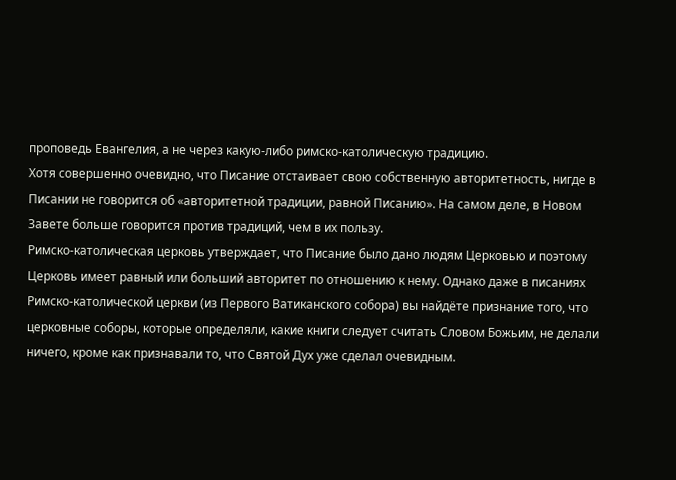проповедь Евангелия, а не через какую-либо римско-католическую традицию.
Хотя совершенно очевидно, что Писание отстаивает свою собственную авторитетность, нигде в Писании не говорится об «авторитетной традиции, равной Писанию». На самом деле, в Новом Завете больше говорится против традиций, чем в их пользу.
Римско-католическая церковь утверждает, что Писание было дано людям Церковью и поэтому Церковь имеет равный или больший авторитет по отношению к нему. Однако даже в писаниях Римско-католической церкви (из Первого Ватиканского собора) вы найдёте признание того, что церковные соборы, которые определяли, какие книги следует считать Словом Божьим, не делали ничего, кроме как признавали то, что Святой Дух уже сделал очевидным.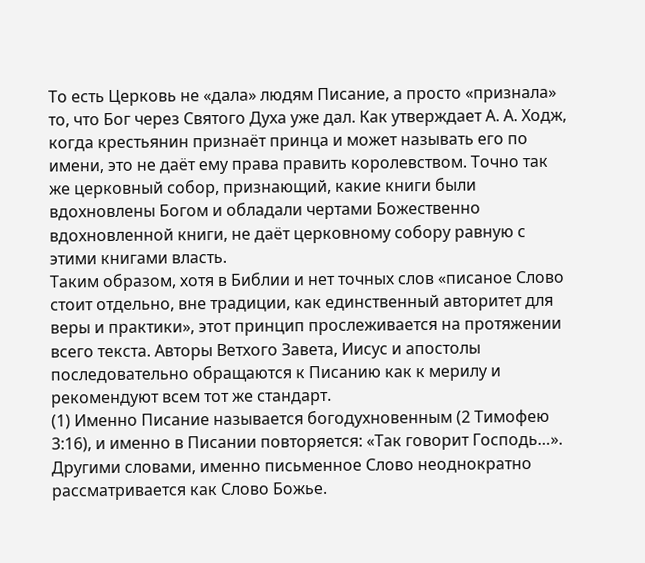То есть Церковь не «дала» людям Писание, а просто «признала» то, что Бог через Святого Духа уже дал. Как утверждает А. А. Ходж, когда крестьянин признаёт принца и может называть его по имени, это не даёт ему права править королевством. Точно так же церковный собор, признающий, какие книги были вдохновлены Богом и обладали чертами Божественно вдохновленной книги, не даёт церковному собору равную с этими книгами власть.
Таким образом, хотя в Библии и нет точных слов «писаное Слово стоит отдельно, вне традиции, как единственный авторитет для веры и практики», этот принцип прослеживается на протяжении всего текста. Авторы Ветхого Завета, Иисус и апостолы последовательно обращаются к Писанию как к мерилу и рекомендуют всем тот же стандарт.
(1) Именно Писание называется богодухновенным (2 Тимофею 3:16), и именно в Писании повторяется: «Так говорит Господь…». Другими словами, именно письменное Слово неоднократно рассматривается как Слово Божье.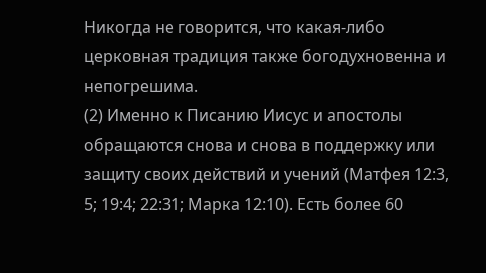Никогда не говорится, что какая-либо церковная традиция также богодухновенна и непогрешима.
(2) Именно к Писанию Иисус и апостолы обращаются снова и снова в поддержку или защиту своих действий и учений (Матфея 12:3, 5; 19:4; 22:31; Марка 12:10). Есть более 60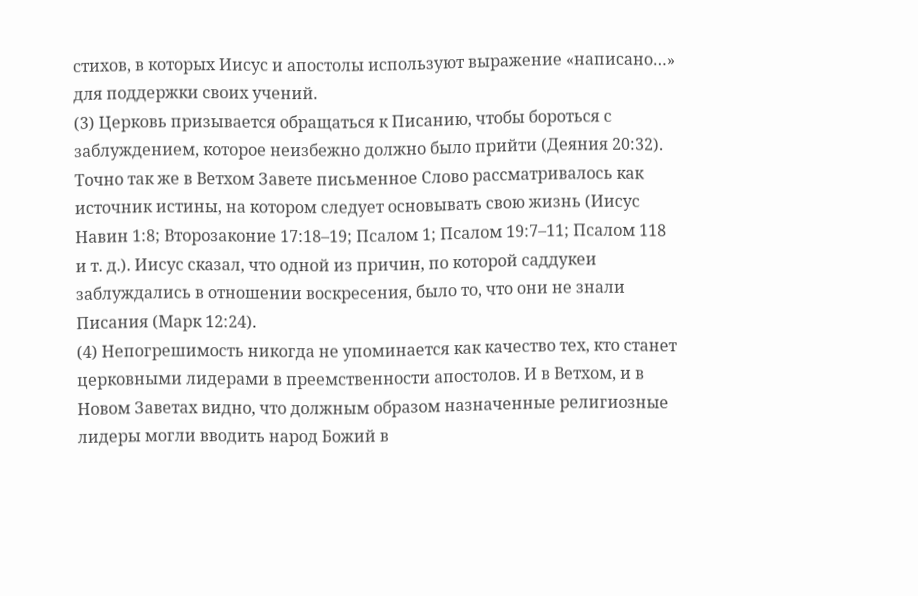стихов, в которых Иисус и апостолы используют выражение «написано…» для поддержки своих учений.
(3) Церковь призывается обращаться к Писанию, чтобы бороться с заблуждением, которое неизбежно должно было прийти (Деяния 20:32). Точно так же в Ветхом Завете письменное Слово рассматривалось как источник истины, на котором следует основывать свою жизнь (Иисус Навин 1:8; Второзаконие 17:18–19; Псалом 1; Псалом 19:7–11; Псалом 118 и т. д.). Иисус сказал, что одной из причин, по которой саддукеи заблуждались в отношении воскресения, было то, что они не знали Писания (Марк 12:24).
(4) Непогрешимость никогда не упоминается как качество тех, кто станет церковными лидерами в преемственности апостолов. И в Ветхом, и в Новом Заветах видно, что должным образом назначенные религиозные лидеры могли вводить народ Божий в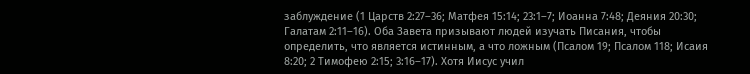заблуждение (1 Царств 2:27–36; Матфея 15:14; 23:1–7; Иоанна 7:48; Деяния 20:30; Галатам 2:11–16). Оба Завета призывают людей изучать Писания, чтобы определить, что является истинным, а что ложным (Псалом 19; Псалом 118; Исаия 8:20; 2 Тимофею 2:15; 3:16–17). Хотя Иисус учил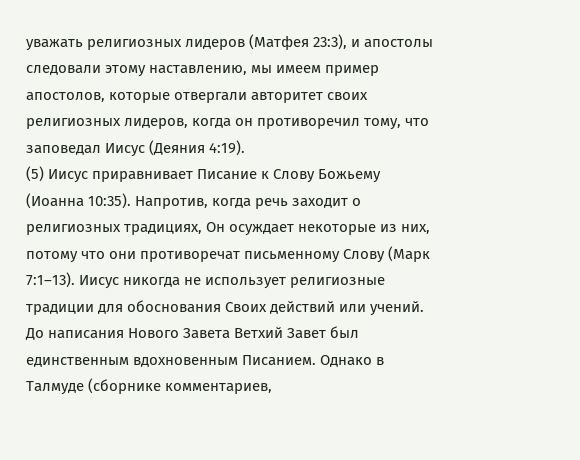уважать религиозных лидеров (Матфея 23:3), и апостолы следовали этому наставлению, мы имеем пример апостолов, которые отвергали авторитет своих религиозных лидеров, когда он противоречил тому, что заповедал Иисус (Деяния 4:19).
(5) Иисус приравнивает Писание к Слову Божьему (Иоанна 10:35). Напротив, когда речь заходит о религиозных традициях, Он осуждает некоторые из них, потому что они противоречат письменному Слову (Марк 7:1–13). Иисус никогда не использует религиозные традиции для обоснования Своих действий или учений. До написания Нового Завета Ветхий Завет был единственным вдохновенным Писанием. Однако в Талмуде (сборнике комментариев,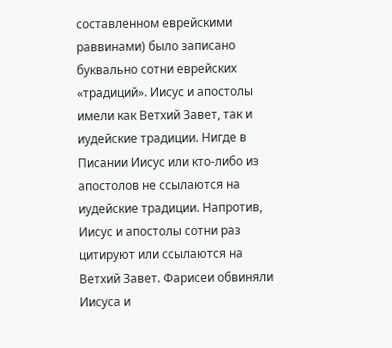составленном еврейскими раввинами) было записано буквально сотни еврейских «традиций». Иисус и апостолы имели как Ветхий Завет, так и иудейские традиции. Нигде в Писании Иисус или кто-либо из апостолов не ссылаются на иудейские традиции. Напротив, Иисус и апостолы сотни раз цитируют или ссылаются на Ветхий Завет. Фарисеи обвиняли Иисуса и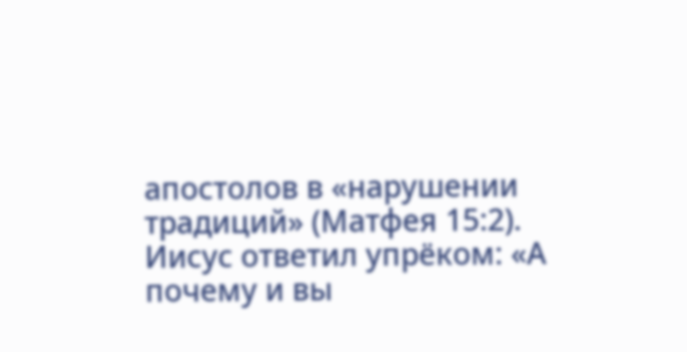апостолов в «нарушении традиций» (Матфея 15:2). Иисус ответил упрёком: «А почему и вы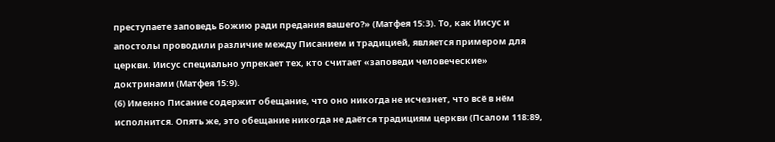преступаете заповедь Божию ради предания вашего?» (Матфея 15:3). То, как Иисус и апостолы проводили различие между Писанием и традицией, является примером для церкви. Иисус специально упрекает тех, кто считает «заповеди человеческие» доктринами (Матфея 15:9).
(6) Именно Писание содержит обещание, что оно никогда не исчезнет, что всё в нём исполнится. Опять же, это обещание никогда не даётся традициям церкви (Псалом 118:89,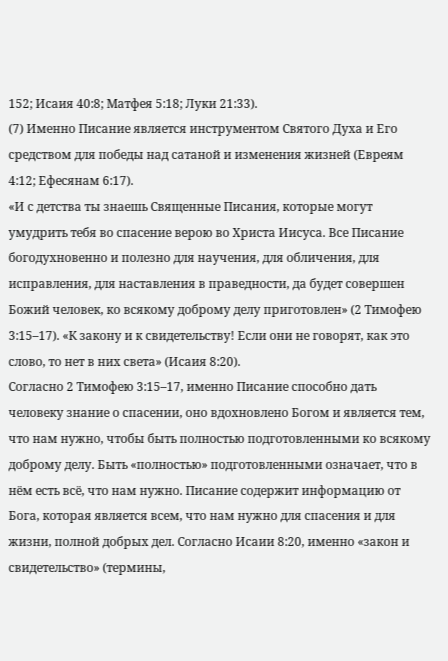152; Исаия 40:8; Матфея 5:18; Луки 21:33).
(7) Именно Писание является инструментом Святого Духа и Его средством для победы над сатаной и изменения жизней (Евреям 4:12; Ефесянам 6:17).
«И с детства ты знаешь Священные Писания, которые могут умудрить тебя во спасение верою во Христа Иисуса. Все Писание богодухновенно и полезно для научения, для обличения, для исправления, для наставления в праведности, да будет совершен Божий человек, ко всякому доброму делу приготовлен» (2 Тимофею 3:15–17). «К закону и к свидетельству! Если они не говорят, как это слово, то нет в них света» (Исаия 8:20).
Согласно 2 Тимофею 3:15–17, именно Писание способно дать человеку знание о спасении, оно вдохновлено Богом и является тем, что нам нужно, чтобы быть полностью подготовленными ко всякому доброму делу. Быть «полностью» подготовленными означает, что в нём есть всё, что нам нужно. Писание содержит информацию от Бога, которая является всем, что нам нужно для спасения и для жизни, полной добрых дел. Согласно Исаии 8:20, именно «закон и свидетельство» (термины,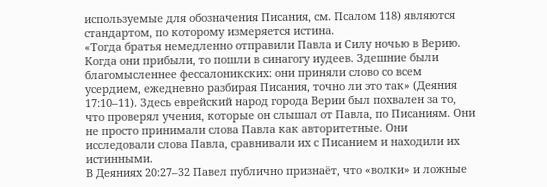используемые для обозначения Писания, см. Псалом 118) являются стандартом, по которому измеряется истина.
«Тогда братья немедленно отправили Павла и Силу ночью в Верию. Когда они прибыли, то пошли в синагогу иудеев. Здешние были благомысленнее фессалоникских: они приняли слово со всем усердием, ежедневно разбирая Писания, точно ли это так» (Деяния 17:10–11). Здесь еврейский народ города Верии был похвален за то, что проверял учения, которые он слышал от Павла, по Писаниям. Они не просто принимали слова Павла как авторитетные. Они исследовали слова Павла, сравнивали их с Писанием и находили их истинными.
В Деяниях 20:27–32 Павел публично признаёт, что «волки» и ложные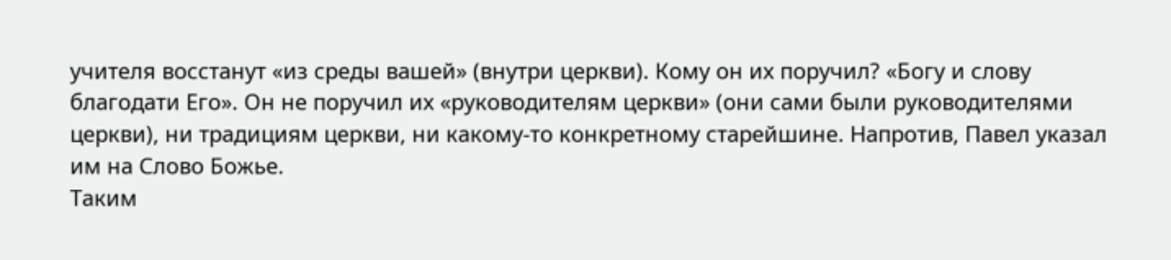учителя восстанут «из среды вашей» (внутри церкви). Кому он их поручил? «Богу и слову благодати Его». Он не поручил их «руководителям церкви» (они сами были руководителями церкви), ни традициям церкви, ни какому-то конкретному старейшине. Напротив, Павел указал им на Слово Божье.
Таким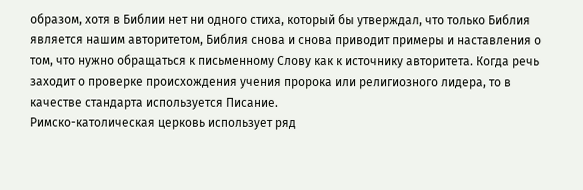образом, хотя в Библии нет ни одного стиха, который бы утверждал, что только Библия является нашим авторитетом, Библия снова и снова приводит примеры и наставления о том, что нужно обращаться к письменному Слову как к источнику авторитета. Когда речь заходит о проверке происхождения учения пророка или религиозного лидера, то в качестве стандарта используется Писание.
Римско-католическая церковь использует ряд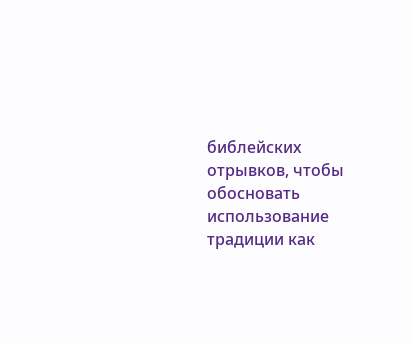библейских отрывков, чтобы обосновать использование традиции как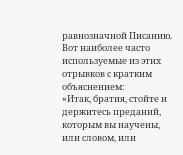равнозначной Писанию. Вот наиболее часто используемые из этих отрывков с кратким объяснением:
«Итак, братия, стойте и держитесь преданий, которым вы научены, или словом, или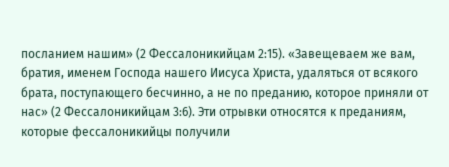посланием нашим» (2 Фессалоникийцам 2:15). «Завещеваем же вам, братия, именем Господа нашего Иисуса Христа, удаляться от всякого брата, поступающего бесчинно, а не по преданию, которое приняли от нас» (2 Фессалоникийцам 3:6). Эти отрывки относятся к преданиям, которые фессалоникийцы получили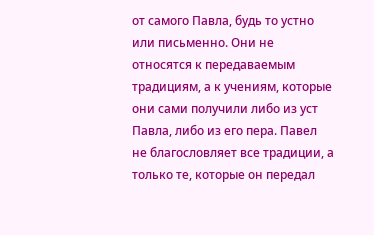от самого Павла, будь то устно или письменно. Они не относятся к передаваемым традициям, а к учениям, которые они сами получили либо из уст Павла, либо из его пера. Павел не благословляет все традиции, а только те, которые он передал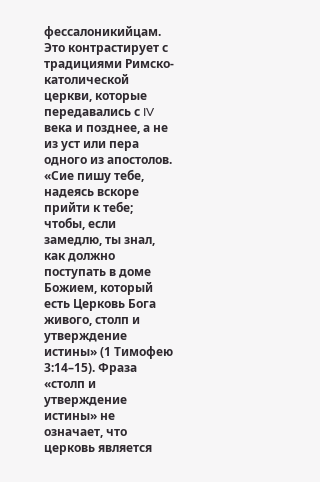фессалоникийцам. Это контрастирует с традициями Римско-католической церкви, которые передавались с IV века и позднее, а не из уст или пера одного из апостолов.
«Сие пишу тебе, надеясь вскоре прийти к тебе; чтобы, если замедлю, ты знал, как должно поступать в доме Божием, который есть Церковь Бога живого, столп и утверждение истины» (1 Тимофею 3:14–15). Фраза «столп и утверждение истины» не означает, что церковь является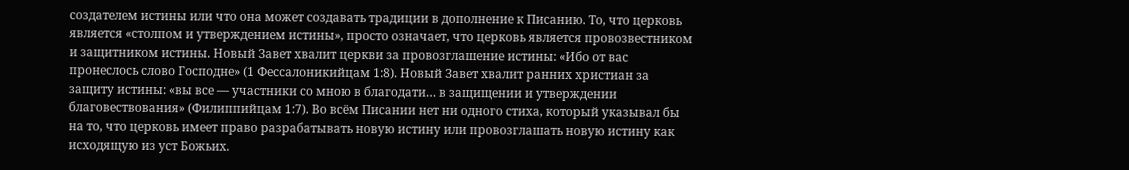создателем истины или что она может создавать традиции в дополнение к Писанию. То, что церковь является «столпом и утверждением истины», просто означает, что церковь является провозвестником и защитником истины. Новый Завет хвалит церкви за провозглашение истины: «Ибо от вас пронеслось слово Господне» (1 Фессалоникийцам 1:8). Новый Завет хвалит ранних христиан за защиту истины: «вы все — участники со мною в благодати… в защищении и утверждении благовествования» (Филиппийцам 1:7). Во всём Писании нет ни одного стиха, который указывал бы на то, что церковь имеет право разрабатывать новую истину или провозглашать новую истину как исходящую из уст Божьих.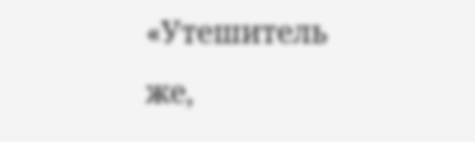«Утешитель же,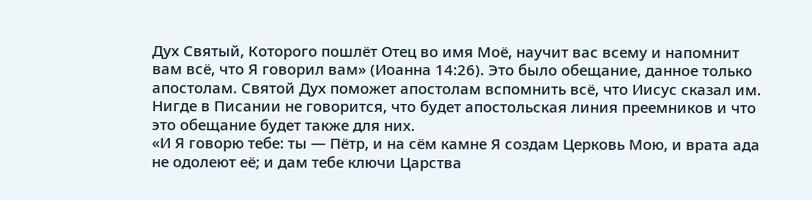Дух Святый, Которого пошлёт Отец во имя Моё, научит вас всему и напомнит вам всё, что Я говорил вам» (Иоанна 14:26). Это было обещание, данное только апостолам. Святой Дух поможет апостолам вспомнить всё, что Иисус сказал им. Нигде в Писании не говорится, что будет апостольская линия преемников и что это обещание будет также для них.
«И Я говорю тебе: ты — Пётр, и на сём камне Я создам Церковь Мою, и врата ада не одолеют её; и дам тебе ключи Царства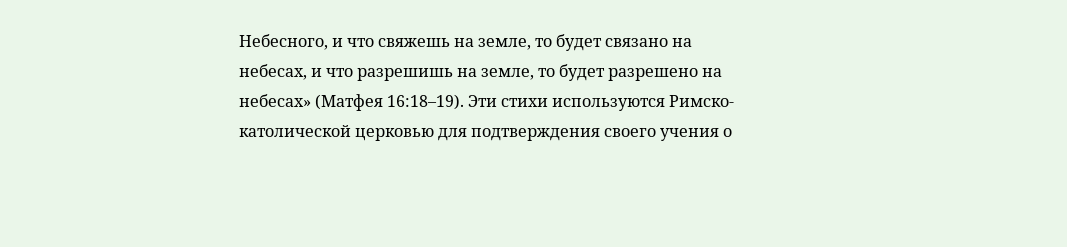Небесного, и что свяжешь на земле, то будет связано на небесах, и что разрешишь на земле, то будет разрешено на небесах» (Матфея 16:18–19). Эти стихи используются Римско-католической церковью для подтверждения своего учения о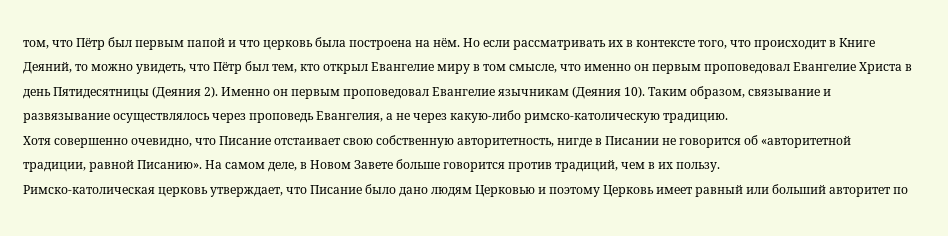том, что Пётр был первым папой и что церковь была построена на нём. Но если рассматривать их в контексте того, что происходит в Книге Деяний, то можно увидеть, что Пётр был тем, кто открыл Евангелие миру в том смысле, что именно он первым проповедовал Евангелие Христа в день Пятидесятницы (Деяния 2). Именно он первым проповедовал Евангелие язычникам (Деяния 10). Таким образом, связывание и развязывание осуществлялось через проповедь Евангелия, а не через какую-либо римско-католическую традицию.
Хотя совершенно очевидно, что Писание отстаивает свою собственную авторитетность, нигде в Писании не говорится об «авторитетной традиции, равной Писанию». На самом деле, в Новом Завете больше говорится против традиций, чем в их пользу.
Римско-католическая церковь утверждает, что Писание было дано людям Церковью и поэтому Церковь имеет равный или больший авторитет по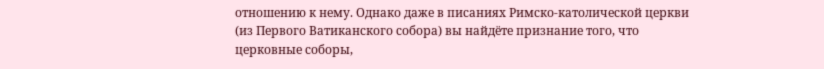отношению к нему. Однако даже в писаниях Римско-католической церкви (из Первого Ватиканского собора) вы найдёте признание того, что церковные соборы,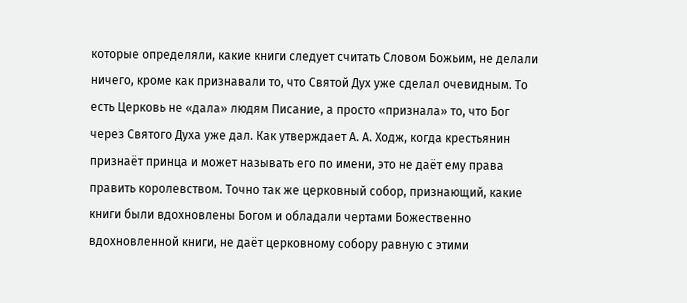которые определяли, какие книги следует считать Словом Божьим, не делали ничего, кроме как признавали то, что Святой Дух уже сделал очевидным. То есть Церковь не «дала» людям Писание, а просто «признала» то, что Бог через Святого Духа уже дал. Как утверждает А. А. Ходж, когда крестьянин признаёт принца и может называть его по имени, это не даёт ему права править королевством. Точно так же церковный собор, признающий, какие книги были вдохновлены Богом и обладали чертами Божественно вдохновленной книги, не даёт церковному собору равную с этими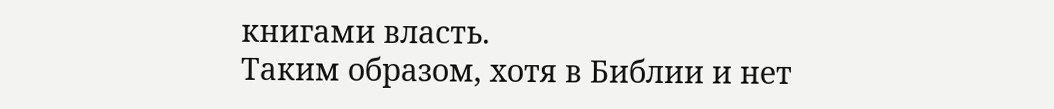книгами власть.
Таким образом, хотя в Библии и нет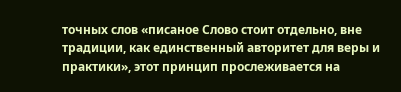точных слов «писаное Слово стоит отдельно, вне традиции, как единственный авторитет для веры и практики», этот принцип прослеживается на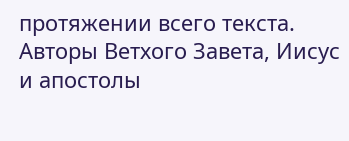протяжении всего текста. Авторы Ветхого Завета, Иисус и апостолы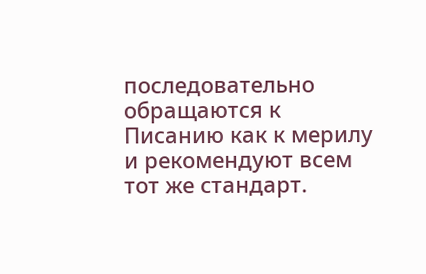последовательно обращаются к Писанию как к мерилу и рекомендуют всем тот же стандарт.